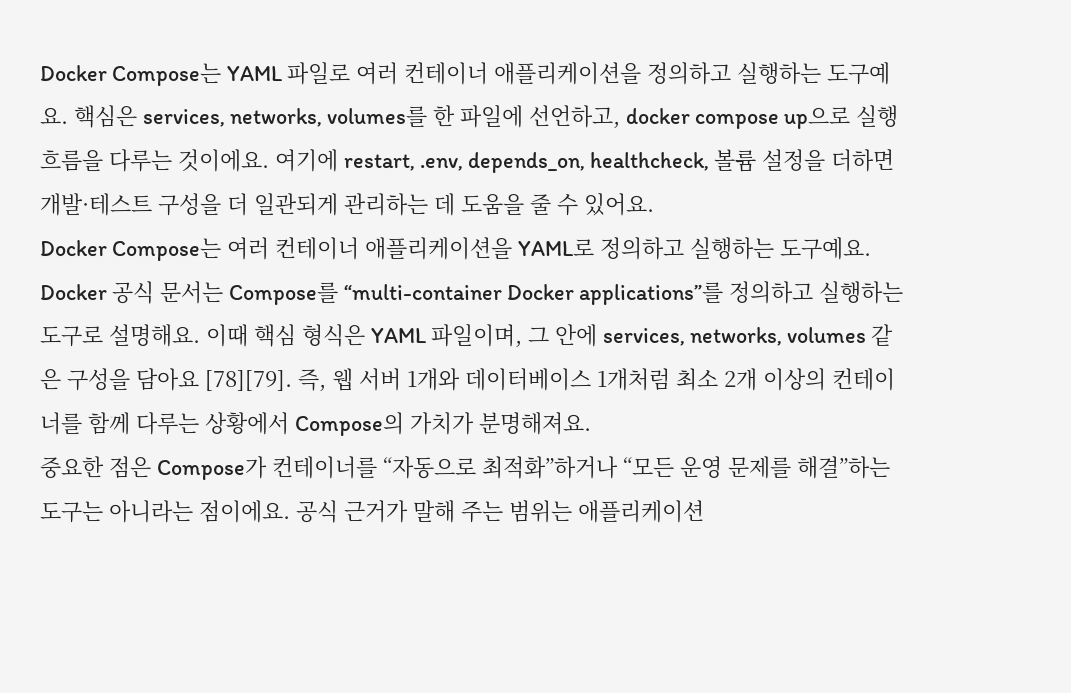Docker Compose는 YAML 파일로 여러 컨테이너 애플리케이션을 정의하고 실행하는 도구예요. 핵심은 services, networks, volumes를 한 파일에 선언하고, docker compose up으로 실행 흐름을 다루는 것이에요. 여기에 restart, .env, depends_on, healthcheck, 볼륨 설정을 더하면 개발·테스트 구성을 더 일관되게 관리하는 데 도움을 줄 수 있어요.
Docker Compose는 여러 컨테이너 애플리케이션을 YAML로 정의하고 실행하는 도구예요.
Docker 공식 문서는 Compose를 “multi-container Docker applications”를 정의하고 실행하는 도구로 설명해요. 이때 핵심 형식은 YAML 파일이며, 그 안에 services, networks, volumes 같은 구성을 담아요 [78][79]. 즉, 웹 서버 1개와 데이터베이스 1개처럼 최소 2개 이상의 컨테이너를 함께 다루는 상황에서 Compose의 가치가 분명해져요.
중요한 점은 Compose가 컨테이너를 “자동으로 최적화”하거나 “모든 운영 문제를 해결”하는 도구는 아니라는 점이에요. 공식 근거가 말해 주는 범위는 애플리케이션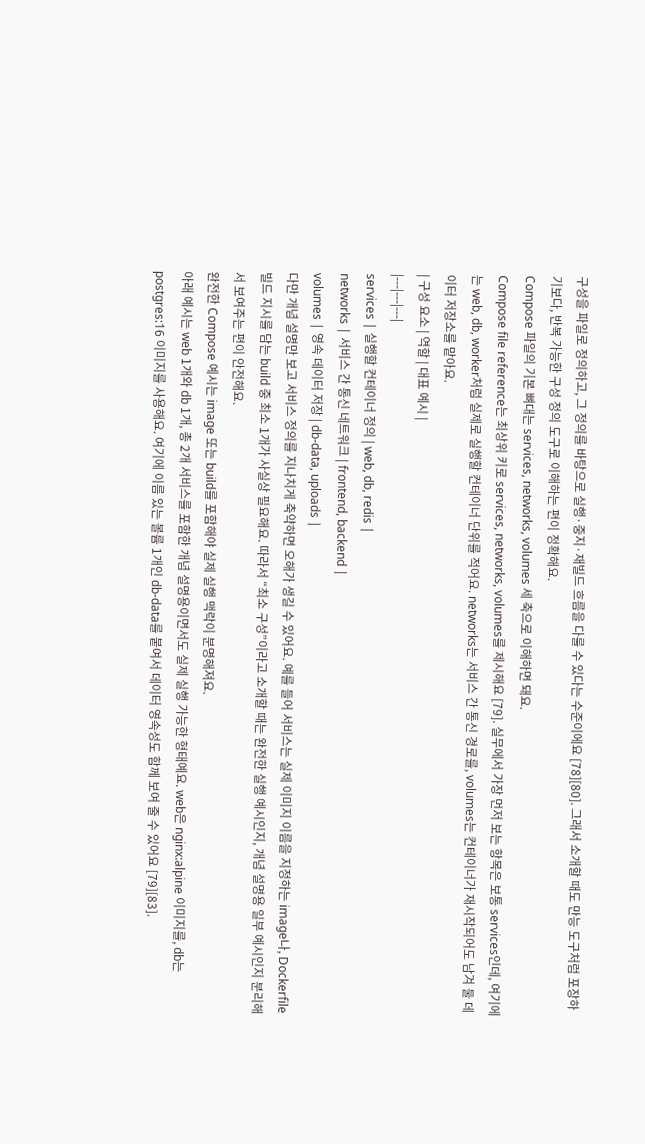구성을 파일로 정의하고, 그 정의를 바탕으로 실행·중지·재빌드 흐름을 다룰 수 있다는 수준이에요 [78][80]. 그래서 소개할 때도 만능 도구처럼 포장하기보다, 반복 가능한 구성 정의 도구로 이해하는 편이 정확해요.
Compose 파일의 기본 뼈대는 services, networks, volumes 세 축으로 이해하면 돼요.
Compose file reference는 최상위 키로 services, networks, volumes를 제시해요 [79]. 실무에서 가장 먼저 보는 항목은 보통 services인데, 여기에는 web, db, worker처럼 실제로 실행할 컨테이너 단위를 적어요. networks는 서비스 간 통신 경로를, volumes는 컨테이너가 재시작되어도 남겨 둘 데이터 저장소를 맡아요.
| 구성 요소 | 역할 | 대표 예시 |
|---|---|---|
services | 실행할 컨테이너 정의 | web, db, redis |
networks | 서비스 간 통신 네트워크 | frontend, backend |
volumes | 영속 데이터 저장 | db-data, uploads |
다만 개념 설명만 보고 서비스 정의를 지나치게 축약하면 오해가 생길 수 있어요. 예를 들어 서비스는 실제 이미지 이름을 지정하는 image나, Dockerfile 빌드 지시를 담는 build 중 최소 1개가 사실상 필요해요. 따라서 “최소 구성”이라고 소개할 때는 완전한 실행 예시인지, 개념 설명용 일부 예시인지 분리해서 보여주는 편이 안전해요.
완전한 Compose 예시는 image 또는 build를 포함해야 실제 실행 맥락이 분명해져요.
아래 예시는 web 1개와 db 1개, 총 2개 서비스를 포함한 개념 설명용이면서도 실제 실행 가능한 형태예요. web은 nginx:alpine 이미지를, db는 postgres:16 이미지를 사용해요. 여기에 이름 있는 볼륨 1개인 db-data를 붙여서 데이터 영속성도 함께 보여 줄 수 있어요 [79][83].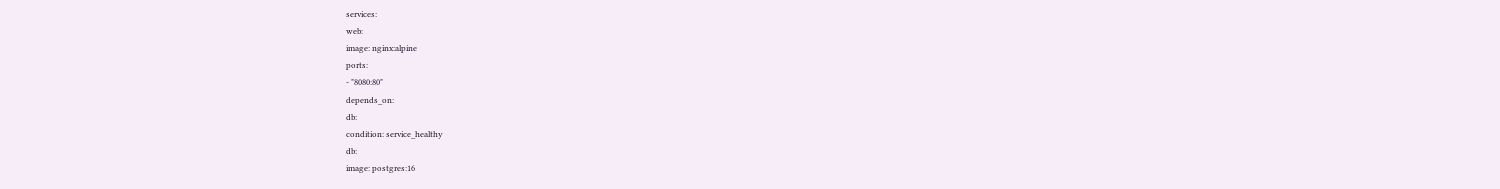services:
web:
image: nginx:alpine
ports:
- "8080:80"
depends_on:
db:
condition: service_healthy
db:
image: postgres:16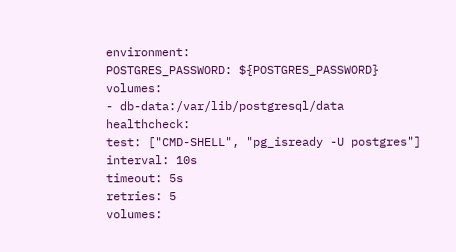environment:
POSTGRES_PASSWORD: ${POSTGRES_PASSWORD}
volumes:
- db-data:/var/lib/postgresql/data
healthcheck:
test: ["CMD-SHELL", "pg_isready -U postgres"]
interval: 10s
timeout: 5s
retries: 5
volumes: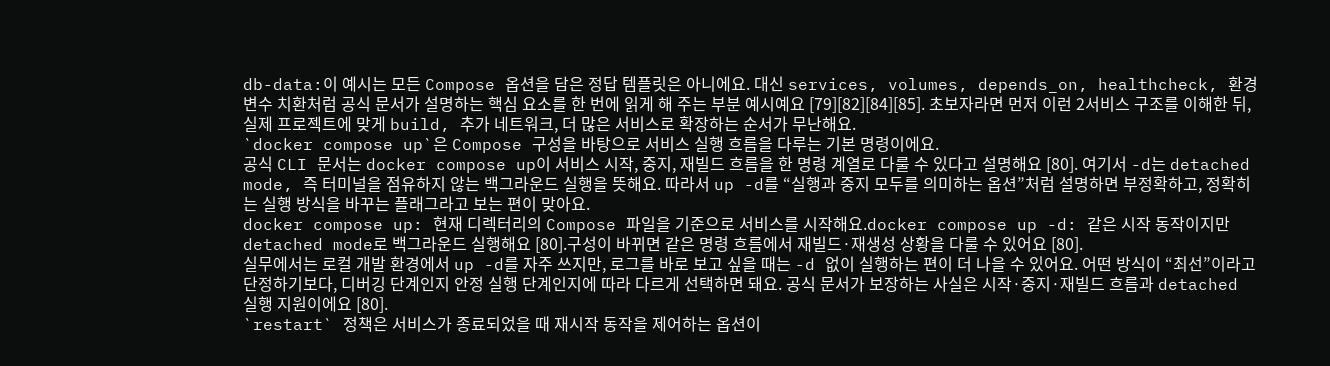db-data:이 예시는 모든 Compose 옵션을 담은 정답 템플릿은 아니에요. 대신 services, volumes, depends_on, healthcheck, 환경 변수 치환처럼 공식 문서가 설명하는 핵심 요소를 한 번에 읽게 해 주는 부분 예시예요 [79][82][84][85]. 초보자라면 먼저 이런 2서비스 구조를 이해한 뒤, 실제 프로젝트에 맞게 build, 추가 네트워크, 더 많은 서비스로 확장하는 순서가 무난해요.
`docker compose up`은 Compose 구성을 바탕으로 서비스 실행 흐름을 다루는 기본 명령이에요.
공식 CLI 문서는 docker compose up이 서비스 시작, 중지, 재빌드 흐름을 한 명령 계열로 다룰 수 있다고 설명해요 [80]. 여기서 -d는 detached mode, 즉 터미널을 점유하지 않는 백그라운드 실행을 뜻해요. 따라서 up -d를 “실행과 중지 모두를 의미하는 옵션”처럼 설명하면 부정확하고, 정확히는 실행 방식을 바꾸는 플래그라고 보는 편이 맞아요.
docker compose up: 현재 디렉터리의 Compose 파일을 기준으로 서비스를 시작해요.docker compose up -d: 같은 시작 동작이지만 detached mode로 백그라운드 실행해요 [80].구성이 바뀌면 같은 명령 흐름에서 재빌드·재생성 상황을 다룰 수 있어요 [80].
실무에서는 로컬 개발 환경에서 up -d를 자주 쓰지만, 로그를 바로 보고 싶을 때는 -d 없이 실행하는 편이 더 나을 수 있어요. 어떤 방식이 “최선”이라고 단정하기보다, 디버깅 단계인지 안정 실행 단계인지에 따라 다르게 선택하면 돼요. 공식 문서가 보장하는 사실은 시작·중지·재빌드 흐름과 detached 실행 지원이에요 [80].
`restart` 정책은 서비스가 종료되었을 때 재시작 동작을 제어하는 옵션이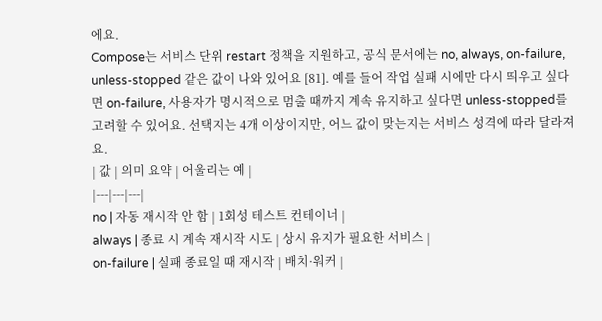에요.
Compose는 서비스 단위 restart 정책을 지원하고, 공식 문서에는 no, always, on-failure, unless-stopped 같은 값이 나와 있어요 [81]. 예를 들어 작업 실패 시에만 다시 띄우고 싶다면 on-failure, 사용자가 명시적으로 멈출 때까지 계속 유지하고 싶다면 unless-stopped를 고려할 수 있어요. 선택지는 4개 이상이지만, 어느 값이 맞는지는 서비스 성격에 따라 달라져요.
| 값 | 의미 요약 | 어울리는 예 |
|---|---|---|
no | 자동 재시작 안 함 | 1회성 테스트 컨테이너 |
always | 종료 시 계속 재시작 시도 | 상시 유지가 필요한 서비스 |
on-failure | 실패 종료일 때 재시작 | 배치·워커 |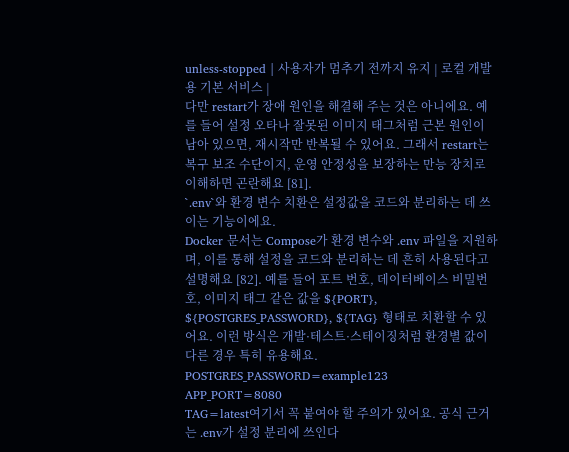unless-stopped | 사용자가 멈추기 전까지 유지 | 로컬 개발용 기본 서비스 |
다만 restart가 장애 원인을 해결해 주는 것은 아니에요. 예를 들어 설정 오타나 잘못된 이미지 태그처럼 근본 원인이 남아 있으면, 재시작만 반복될 수 있어요. 그래서 restart는 복구 보조 수단이지, 운영 안정성을 보장하는 만능 장치로 이해하면 곤란해요 [81].
`.env`와 환경 변수 치환은 설정값을 코드와 분리하는 데 쓰이는 기능이에요.
Docker 문서는 Compose가 환경 변수와 .env 파일을 지원하며, 이를 통해 설정을 코드와 분리하는 데 흔히 사용된다고 설명해요 [82]. 예를 들어 포트 번호, 데이터베이스 비밀번호, 이미지 태그 같은 값을 ${PORT}, ${POSTGRES_PASSWORD}, ${TAG} 형태로 치환할 수 있어요. 이런 방식은 개발·테스트·스테이징처럼 환경별 값이 다른 경우 특히 유용해요.
POSTGRES_PASSWORD=example123
APP_PORT=8080
TAG=latest여기서 꼭 붙여야 할 주의가 있어요. 공식 근거는 .env가 설정 분리에 쓰인다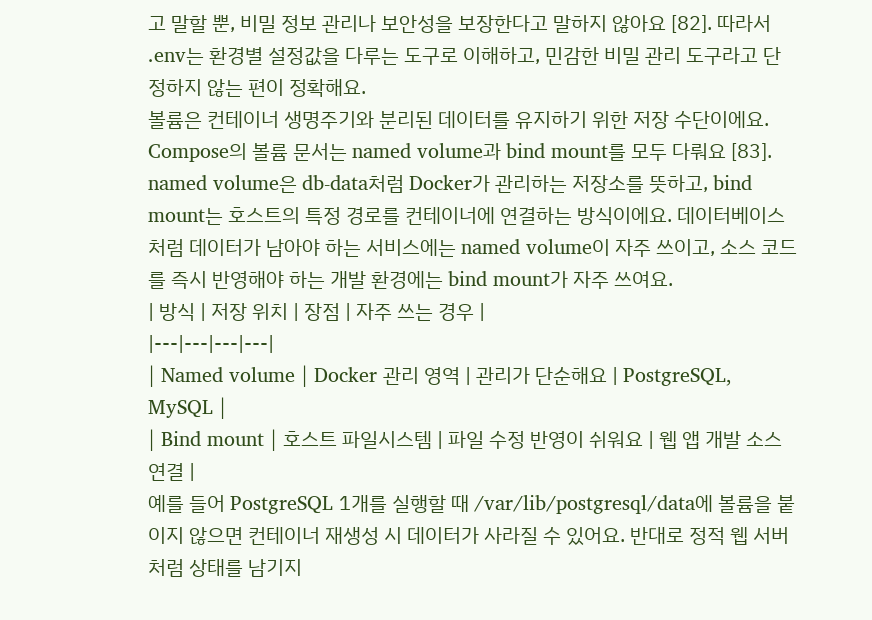고 말할 뿐, 비밀 정보 관리나 보안성을 보장한다고 말하지 않아요 [82]. 따라서 .env는 환경별 설정값을 다루는 도구로 이해하고, 민감한 비밀 관리 도구라고 단정하지 않는 편이 정확해요.
볼륨은 컨테이너 생명주기와 분리된 데이터를 유지하기 위한 저장 수단이에요.
Compose의 볼륨 문서는 named volume과 bind mount를 모두 다뤄요 [83]. named volume은 db-data처럼 Docker가 관리하는 저장소를 뜻하고, bind mount는 호스트의 특정 경로를 컨테이너에 연결하는 방식이에요. 데이터베이스처럼 데이터가 남아야 하는 서비스에는 named volume이 자주 쓰이고, 소스 코드를 즉시 반영해야 하는 개발 환경에는 bind mount가 자주 쓰여요.
| 방식 | 저장 위치 | 장점 | 자주 쓰는 경우 |
|---|---|---|---|
| Named volume | Docker 관리 영역 | 관리가 단순해요 | PostgreSQL, MySQL |
| Bind mount | 호스트 파일시스템 | 파일 수정 반영이 쉬워요 | 웹 앱 개발 소스 연결 |
예를 들어 PostgreSQL 1개를 실행할 때 /var/lib/postgresql/data에 볼륨을 붙이지 않으면 컨테이너 재생성 시 데이터가 사라질 수 있어요. 반대로 정적 웹 서버처럼 상태를 남기지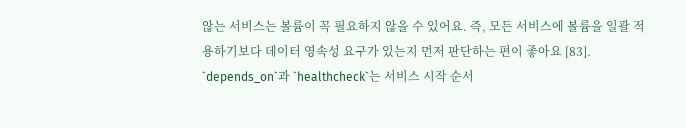않는 서비스는 볼륨이 꼭 필요하지 않을 수 있어요. 즉, 모든 서비스에 볼륨을 일괄 적용하기보다 데이터 영속성 요구가 있는지 먼저 판단하는 편이 좋아요 [83].
`depends_on`과 `healthcheck`는 서비스 시작 순서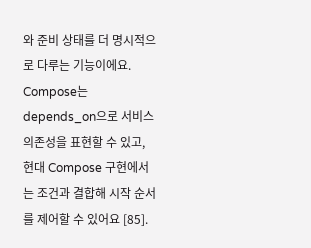와 준비 상태를 더 명시적으로 다루는 기능이에요.
Compose는 depends_on으로 서비스 의존성을 표현할 수 있고, 현대 Compose 구현에서는 조건과 결합해 시작 순서를 제어할 수 있어요 [85].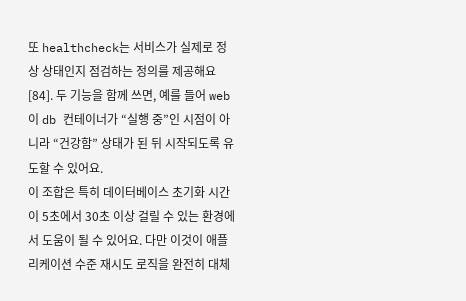또 healthcheck는 서비스가 실제로 정상 상태인지 점검하는 정의를 제공해요 [84]. 두 기능을 함께 쓰면, 예를 들어 web이 db 컨테이너가 “실행 중”인 시점이 아니라 “건강함” 상태가 된 뒤 시작되도록 유도할 수 있어요.
이 조합은 특히 데이터베이스 초기화 시간이 5초에서 30초 이상 걸릴 수 있는 환경에서 도움이 될 수 있어요. 다만 이것이 애플리케이션 수준 재시도 로직을 완전히 대체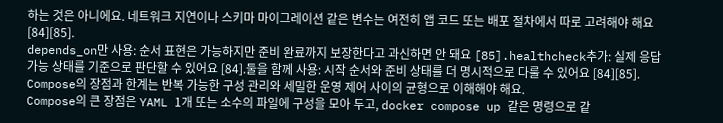하는 것은 아니에요. 네트워크 지연이나 스키마 마이그레이션 같은 변수는 여전히 앱 코드 또는 배포 절차에서 따로 고려해야 해요 [84][85].
depends_on만 사용: 순서 표현은 가능하지만 준비 완료까지 보장한다고 과신하면 안 돼요 [85].healthcheck추가: 실제 응답 가능 상태를 기준으로 판단할 수 있어요 [84].둘을 함께 사용: 시작 순서와 준비 상태를 더 명시적으로 다룰 수 있어요 [84][85].
Compose의 장점과 한계는 반복 가능한 구성 관리와 세밀한 운영 제어 사이의 균형으로 이해해야 해요.
Compose의 큰 장점은 YAML 1개 또는 소수의 파일에 구성을 모아 두고, docker compose up 같은 명령으로 같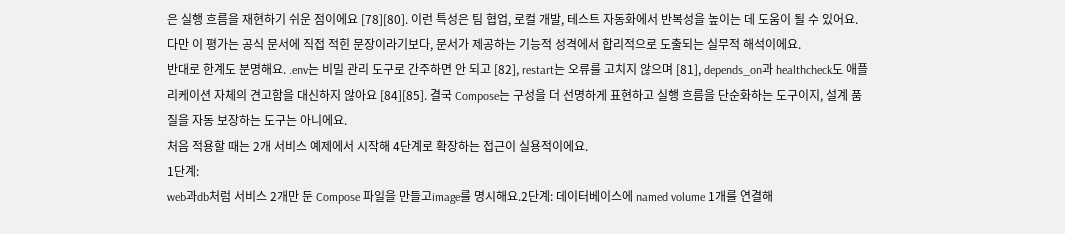은 실행 흐름을 재현하기 쉬운 점이에요 [78][80]. 이런 특성은 팀 협업, 로컬 개발, 테스트 자동화에서 반복성을 높이는 데 도움이 될 수 있어요. 다만 이 평가는 공식 문서에 직접 적힌 문장이라기보다, 문서가 제공하는 기능적 성격에서 합리적으로 도출되는 실무적 해석이에요.
반대로 한계도 분명해요. .env는 비밀 관리 도구로 간주하면 안 되고 [82], restart는 오류를 고치지 않으며 [81], depends_on과 healthcheck도 애플리케이션 자체의 견고함을 대신하지 않아요 [84][85]. 결국 Compose는 구성을 더 선명하게 표현하고 실행 흐름을 단순화하는 도구이지, 설계 품질을 자동 보장하는 도구는 아니에요.
처음 적용할 때는 2개 서비스 예제에서 시작해 4단계로 확장하는 접근이 실용적이에요.
1단계:
web과db처럼 서비스 2개만 둔 Compose 파일을 만들고image를 명시해요.2단계: 데이터베이스에 named volume 1개를 연결해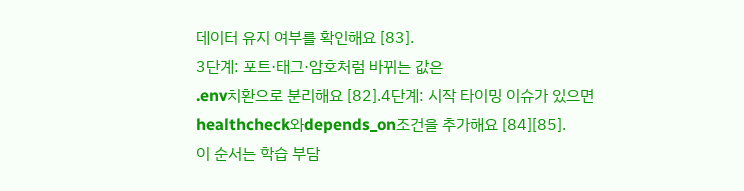데이터 유지 여부를 확인해요 [83].
3단계: 포트·태그·암호처럼 바뀌는 값은
.env치환으로 분리해요 [82].4단계: 시작 타이밍 이슈가 있으면
healthcheck와depends_on조건을 추가해요 [84][85].
이 순서는 학습 부담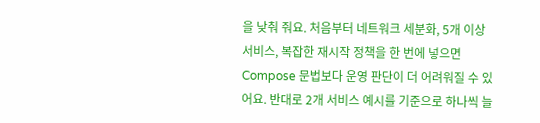을 낮춰 줘요. 처음부터 네트워크 세분화, 5개 이상 서비스, 복잡한 재시작 정책을 한 번에 넣으면 Compose 문법보다 운영 판단이 더 어려워질 수 있어요. 반대로 2개 서비스 예시를 기준으로 하나씩 늘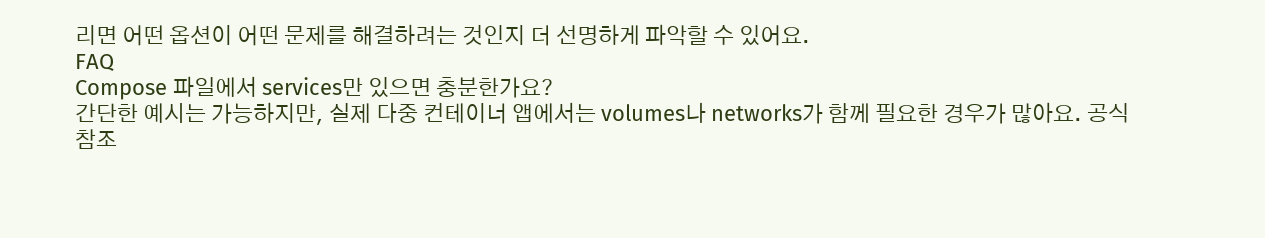리면 어떤 옵션이 어떤 문제를 해결하려는 것인지 더 선명하게 파악할 수 있어요.
FAQ
Compose 파일에서 services만 있으면 충분한가요?
간단한 예시는 가능하지만, 실제 다중 컨테이너 앱에서는 volumes나 networks가 함께 필요한 경우가 많아요. 공식 참조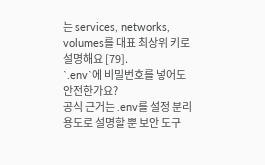는 services, networks, volumes를 대표 최상위 키로 설명해요 [79].
`.env`에 비밀번호를 넣어도 안전한가요?
공식 근거는 .env를 설정 분리 용도로 설명할 뿐 보안 도구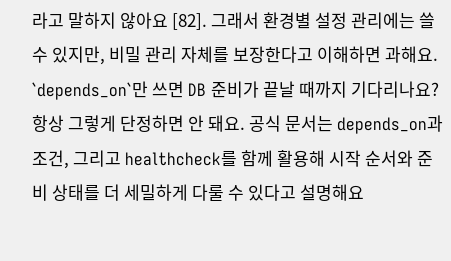라고 말하지 않아요 [82]. 그래서 환경별 설정 관리에는 쓸 수 있지만, 비밀 관리 자체를 보장한다고 이해하면 과해요.
`depends_on`만 쓰면 DB 준비가 끝날 때까지 기다리나요?
항상 그렇게 단정하면 안 돼요. 공식 문서는 depends_on과 조건, 그리고 healthcheck를 함께 활용해 시작 순서와 준비 상태를 더 세밀하게 다룰 수 있다고 설명해요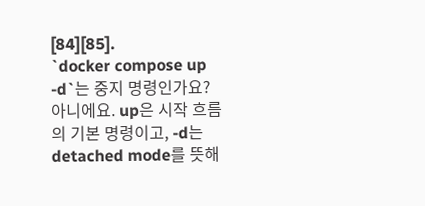[84][85].
`docker compose up -d`는 중지 명령인가요?
아니에요. up은 시작 흐름의 기본 명령이고, -d는 detached mode를 뜻해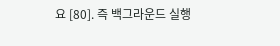요 [80]. 즉 백그라운드 실행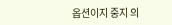옵션이지 중지 의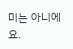미는 아니에요.